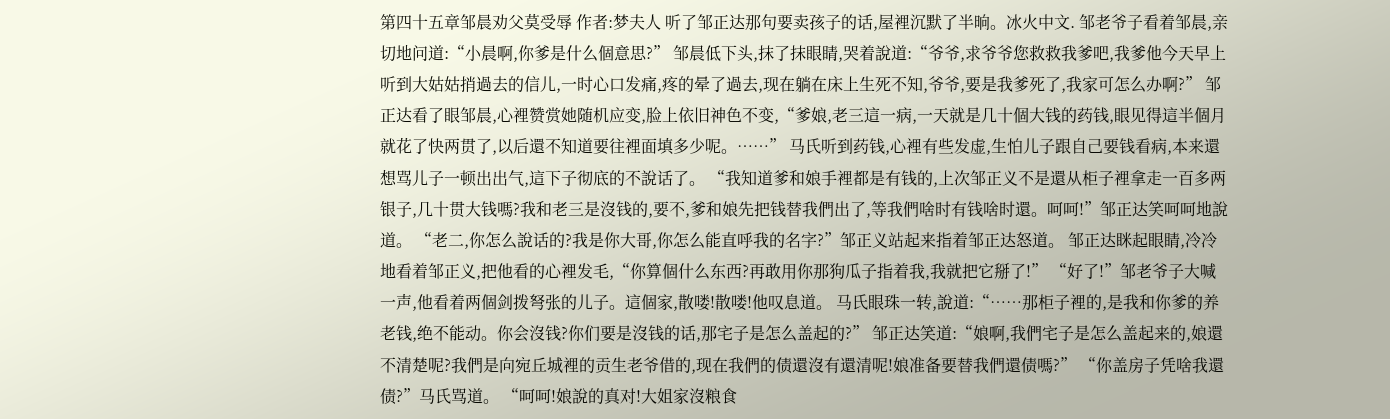第四十五章邹晨劝父莫受辱 作者:梦夫人 听了邹正达那句要卖孩子的话,屋裡沉默了半晌。冰火中文. 邹老爷子看着邹晨,亲切地问道:“小晨啊,你爹是什么個意思?” 邹晨低下头,抹了抹眼睛,哭着說道:“爷爷,求爷爷您救救我爹吧,我爹他今天早上听到大姑姑捎過去的信儿,一时心口发痛,疼的晕了過去,现在躺在床上生死不知,爷爷,要是我爹死了,我家可怎么办啊?” 邹正达看了眼邹晨,心裡赞赏她随机应变,脸上依旧神色不变,“爹娘,老三這一病,一天就是几十個大钱的药钱,眼见得這半個月就花了快两贯了,以后還不知道要往裡面填多少呢。……” 马氏听到药钱,心裡有些发虚,生怕儿子跟自己要钱看病,本来還想骂儿子一顿出出气,這下子彻底的不說话了。 “我知道爹和娘手裡都是有钱的,上次邹正义不是還从柜子裡拿走一百多两银子,几十贯大钱嗎?我和老三是沒钱的,要不,爹和娘先把钱替我們出了,等我們啥时有钱啥时還。呵呵!”邹正达笑呵呵地說道。 “老二,你怎么說话的?我是你大哥,你怎么能直呼我的名字?”邹正义站起来指着邹正达怒道。 邹正达眯起眼睛,冷冷地看着邹正义,把他看的心裡发毛,“你算個什么东西?再敢用你那狗瓜子指着我,我就把它掰了!” “好了!”邹老爷子大喊一声,他看着两個剑拨弩张的儿子。這個家,散喽!散喽!他叹息道。 马氏眼珠一转,說道:“……那柜子裡的,是我和你爹的养老钱,绝不能动。你会沒钱?你们要是沒钱的话,那宅子是怎么盖起的?” 邹正达笑道:“娘啊,我們宅子是怎么盖起来的,娘還不清楚呢?我們是向宛丘城裡的贡生老爷借的,现在我們的债還沒有還清呢!娘准备要替我們還债嗎?” “你盖房子凭啥我還债?”马氏骂道。 “呵呵!娘說的真对!大姐家沒粮食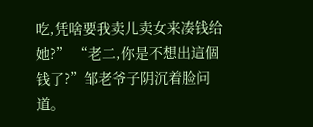吃,凭啥要我卖儿卖女来凑钱给她?” “老二,你是不想出這個钱了?”邹老爷子阴沉着脸问道。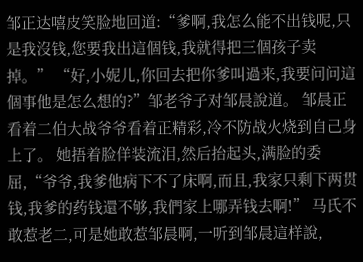邹正达嘻皮笑脸地回道:“爹啊,我怎么能不出钱呢,只是我沒钱,您要我出這個钱,我就得把三個孩子卖掉。” “好,小妮儿,你回去把你爹叫過来,我要问问這個事他是怎么想的?”邹老爷子对邹晨說道。 邹晨正看着二伯大战爷爷看着正精彩,冷不防战火烧到自己身上了。 她捂着脸佯装流泪,然后抬起头,满脸的委屈,“爷爷,我爹他病下不了床啊,而且,我家只剩下两贯钱,我爹的药钱還不够,我們家上哪弄钱去啊!” 马氏不敢惹老二,可是她敢惹邹晨啊,一听到邹晨這样說,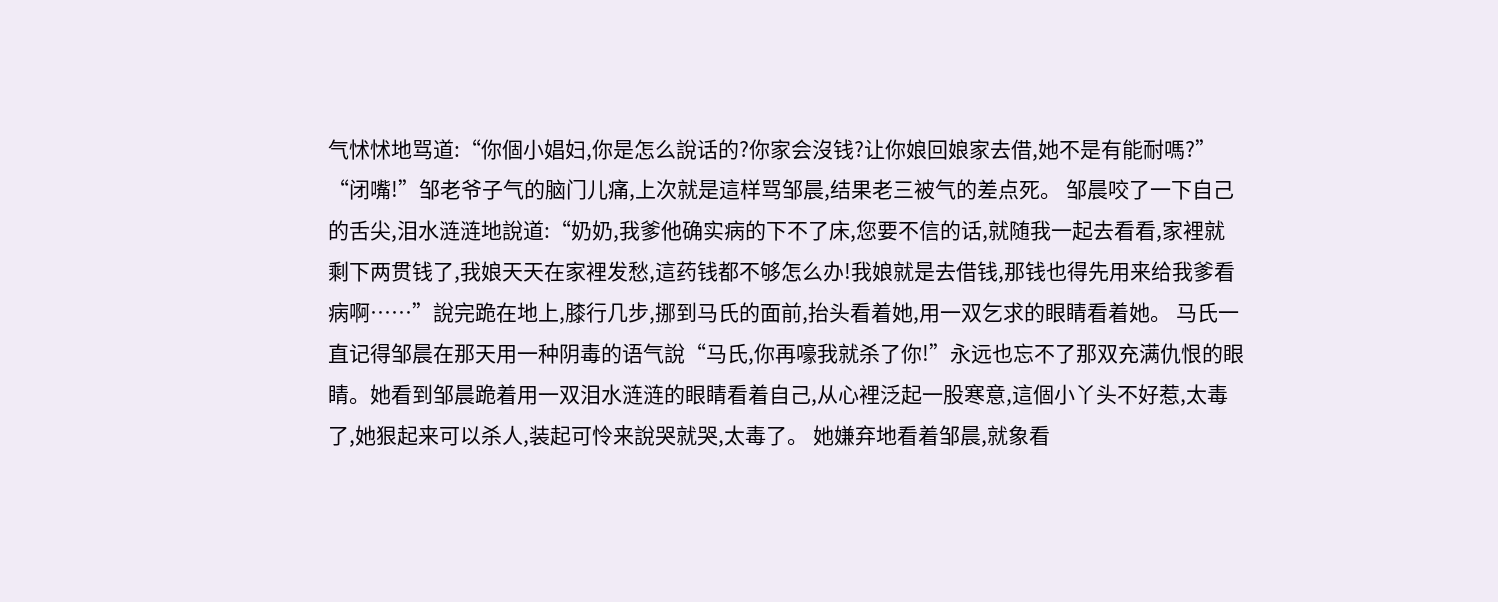气怵怵地骂道:“你個小娼妇,你是怎么說话的?你家会沒钱?让你娘回娘家去借,她不是有能耐嗎?” “闭嘴!”邹老爷子气的脑门儿痛,上次就是這样骂邹晨,结果老三被气的差点死。 邹晨咬了一下自己的舌尖,泪水涟涟地說道:“奶奶,我爹他确实病的下不了床,您要不信的话,就随我一起去看看,家裡就剩下两贯钱了,我娘天天在家裡发愁,這药钱都不够怎么办!我娘就是去借钱,那钱也得先用来给我爹看病啊……”說完跪在地上,膝行几步,挪到马氏的面前,抬头看着她,用一双乞求的眼睛看着她。 马氏一直记得邹晨在那天用一种阴毒的语气說“马氏,你再嚎我就杀了你!”永远也忘不了那双充满仇恨的眼睛。她看到邹晨跪着用一双泪水涟涟的眼睛看着自己,从心裡泛起一股寒意,這個小丫头不好惹,太毒了,她狠起来可以杀人,装起可怜来說哭就哭,太毒了。 她嫌弃地看着邹晨,就象看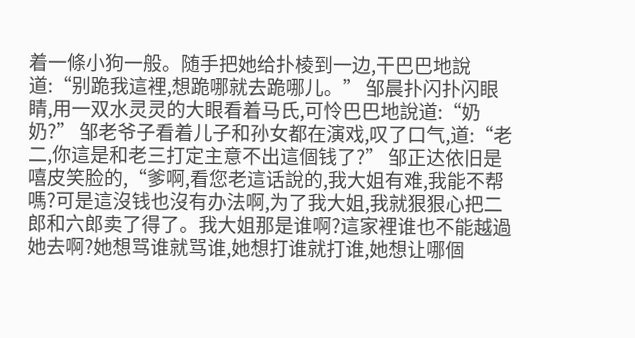着一條小狗一般。随手把她给扑棱到一边,干巴巴地說道:“别跪我這裡,想跪哪就去跪哪儿。” 邹晨扑闪扑闪眼睛,用一双水灵灵的大眼看着马氏,可怜巴巴地說道:“奶奶?” 邹老爷子看着儿子和孙女都在演戏,叹了口气,道:“老二,你這是和老三打定主意不出這個钱了?” 邹正达依旧是嘻皮笑脸的,“爹啊,看您老這话說的,我大姐有难,我能不帮嗎?可是這沒钱也沒有办法啊,为了我大姐,我就狠狠心把二郎和六郎卖了得了。我大姐那是谁啊?這家裡谁也不能越過她去啊?她想骂谁就骂谁,她想打谁就打谁,她想让哪個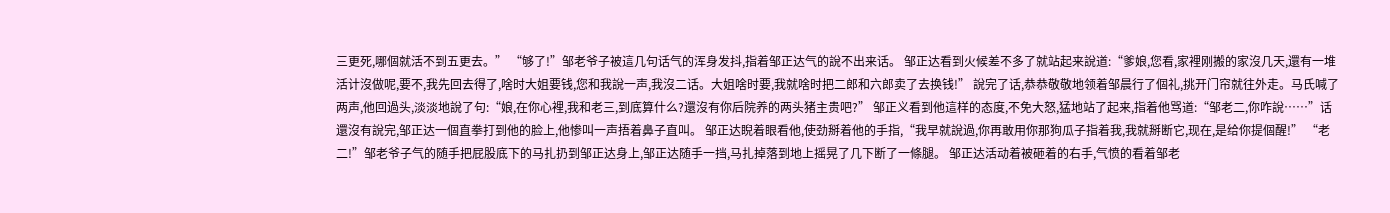三更死,哪個就活不到五更去。” “够了!”邹老爷子被這几句话气的浑身发抖,指着邹正达气的說不出来话。 邹正达看到火候差不多了就站起来說道:“爹娘,您看,家裡刚搬的家沒几天,還有一堆活计沒做呢,要不,我先回去得了,啥时大姐要钱,您和我說一声,我沒二话。大姐啥时要,我就啥时把二郎和六郎卖了去换钱!” 說完了话,恭恭敬敬地领着邹晨行了個礼,挑开门帘就往外走。马氏喊了两声,他回過头,淡淡地說了句:“娘,在你心裡,我和老三,到底算什么?還沒有你后院养的两头猪主贵吧?” 邹正义看到他這样的态度,不免大怒,猛地站了起来,指着他骂道:“邹老二,你咋說……”话還沒有說完,邹正达一個直拳打到他的脸上,他惨叫一声捂着鼻子直叫。 邹正达睨着眼看他,使劲掰着他的手指,“我早就說過,你再敢用你那狗瓜子指着我,我就掰断它,现在,是给你提個醒!” “老二!”邹老爷子气的随手把屁股底下的马扎扔到邹正达身上,邹正达随手一挡,马扎掉落到地上摇晃了几下断了一條腿。 邹正达活动着被砸着的右手,气愤的看着邹老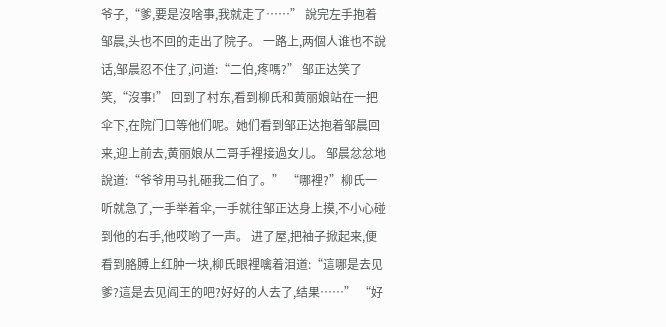爷子,“爹,要是沒啥事,我就走了……” 說完左手抱着邹晨,头也不回的走出了院子。 一路上,两個人谁也不說话,邹晨忍不住了,问道:“二伯,疼嗎?” 邹正达笑了笑,“沒事!” 回到了村东,看到柳氏和黄丽娘站在一把伞下,在院门口等他们呢。她们看到邹正达抱着邹晨回来,迎上前去,黄丽娘从二哥手裡接過女儿。 邹晨忿忿地說道:“爷爷用马扎砸我二伯了。” “哪裡?”柳氏一听就急了,一手举着伞,一手就往邹正达身上摸,不小心碰到他的右手,他哎哟了一声。 进了屋,把袖子掀起来,便看到胳膊上红肿一块,柳氏眼裡噙着泪道:“這哪是去见爹?這是去见阎王的吧?好好的人去了,结果……” “好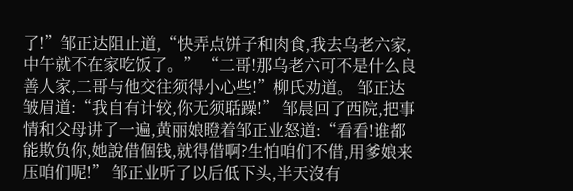了!”邹正达阻止道,“快弄点饼子和肉食,我去乌老六家,中午就不在家吃饭了。” “二哥!那乌老六可不是什么良善人家,二哥与他交往须得小心些!”柳氏劝道。 邹正达皱眉道:“我自有计较,你无须聒躁!” 邹晨回了西院,把事情和父母讲了一遍,黄丽娘瞪着邹正业怒道:“看看!谁都能欺负你,她說借個钱,就得借啊?生怕咱们不借,用爹娘来压咱们呢!” 邹正业听了以后低下头,半天沒有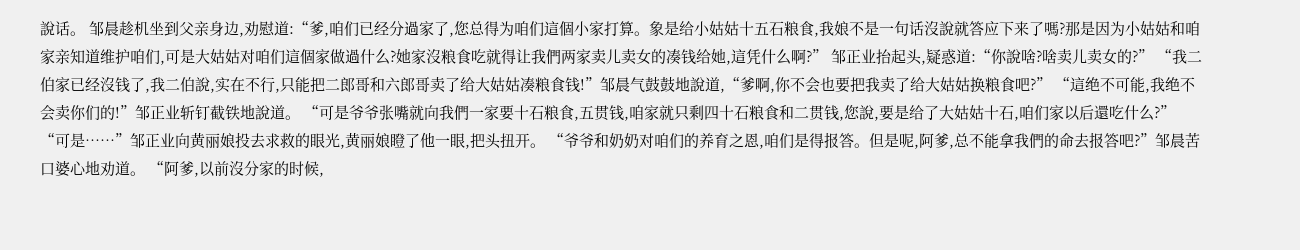說话。 邹晨趁机坐到父亲身边,劝慰道:“爹,咱们已经分過家了,您总得为咱们這個小家打算。象是给小姑姑十五石粮食,我娘不是一句话沒說就答应下来了嗎?那是因为小姑姑和咱家亲知道维护咱们,可是大姑姑对咱们這個家做過什么?她家沒粮食吃就得让我們两家卖儿卖女的凑钱给她,這凭什么啊?” 邹正业抬起头,疑惑道:“你說啥?啥卖儿卖女的?” “我二伯家已经沒钱了,我二伯說,实在不行,只能把二郎哥和六郎哥卖了给大姑姑凑粮食钱!”邹晨气鼓鼓地說道,“爹啊,你不会也要把我卖了给大姑姑换粮食吧?” “這绝不可能,我绝不会卖你们的!”邹正业斩钉截铁地說道。 “可是爷爷张嘴就向我們一家要十石粮食,五贯钱,咱家就只剩四十石粮食和二贯钱,您說,要是给了大姑姑十石,咱们家以后還吃什么?” “可是……”邹正业向黄丽娘投去求救的眼光,黄丽娘瞪了他一眼,把头扭开。 “爷爷和奶奶对咱们的养育之恩,咱们是得报答。但是呢,阿爹,总不能拿我們的命去报答吧?”邹晨苦口婆心地劝道。 “阿爹,以前沒分家的时候,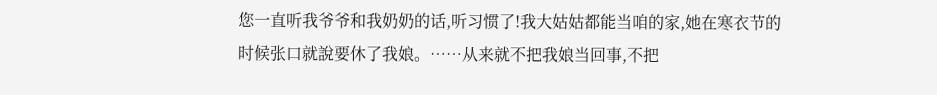您一直听我爷爷和我奶奶的话,听习惯了!我大姑姑都能当咱的家,她在寒衣节的时候张口就說要休了我娘。……从来就不把我娘当回事,不把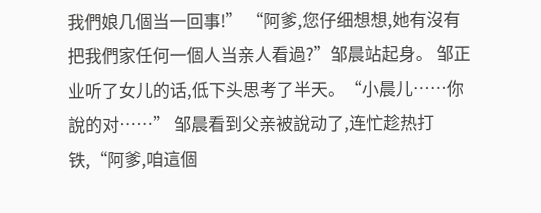我們娘几個当一回事!” “阿爹,您仔细想想,她有沒有把我們家任何一個人当亲人看過?”邹晨站起身。 邹正业听了女儿的话,低下头思考了半天。“小晨儿……你說的对……” 邹晨看到父亲被說动了,连忙趁热打铁,“阿爹,咱這個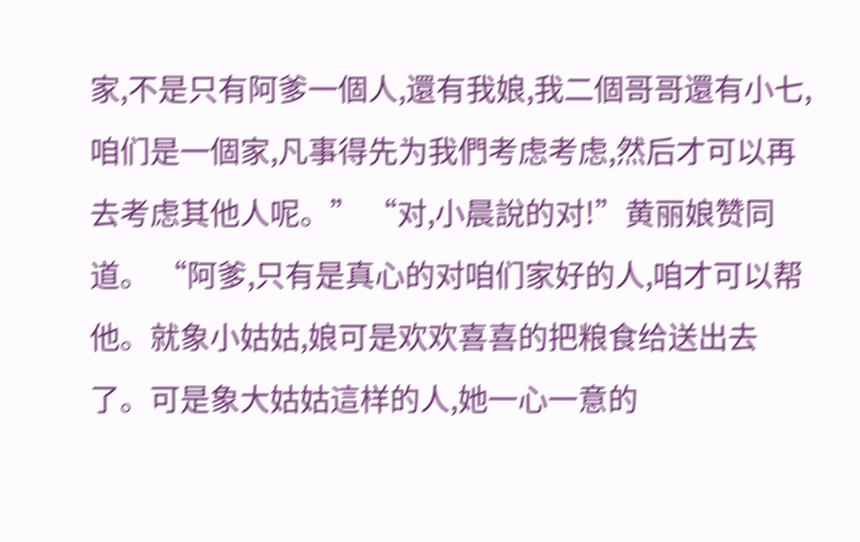家,不是只有阿爹一個人,還有我娘,我二個哥哥還有小七,咱们是一個家,凡事得先为我們考虑考虑,然后才可以再去考虑其他人呢。” “对,小晨說的对!”黄丽娘赞同道。 “阿爹,只有是真心的对咱们家好的人,咱才可以帮他。就象小姑姑,娘可是欢欢喜喜的把粮食给送出去了。可是象大姑姑這样的人,她一心一意的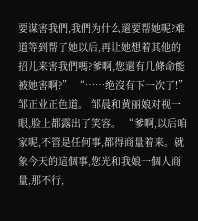要谋害我們,我們为什么還要帮她呢?难道等到帮了她以后,再让她想着其他的招儿来害我們嗎?爹啊,您還有几條命能被她害啊?” “……绝沒有下一次了!”邹正业正色道。 邹晨和黄丽娘对视一眼,脸上都露出了笑容。 “爹啊,以后咱家呢,不管是任何事,都得商量着来。就象今天的這個事,您光和我娘一個人商量,那不行,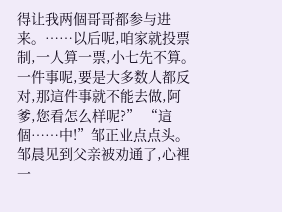得让我两個哥哥都参与进来。……以后呢,咱家就投票制,一人算一票,小七先不算。一件事呢,要是大多数人都反对,那這件事就不能去做,阿爹,您看怎么样呢?” “這個……中!”邹正业点点头。 邹晨见到父亲被劝通了,心裡一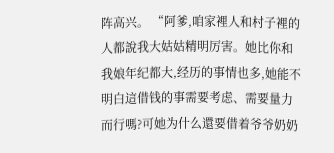阵高兴。 “阿爹,咱家裡人和村子裡的人都說我大姑姑精明厉害。她比你和我娘年纪都大,经历的事情也多,她能不明白這借钱的事需要考虑、需要量力而行嗎?可她为什么還要借着爷爷奶奶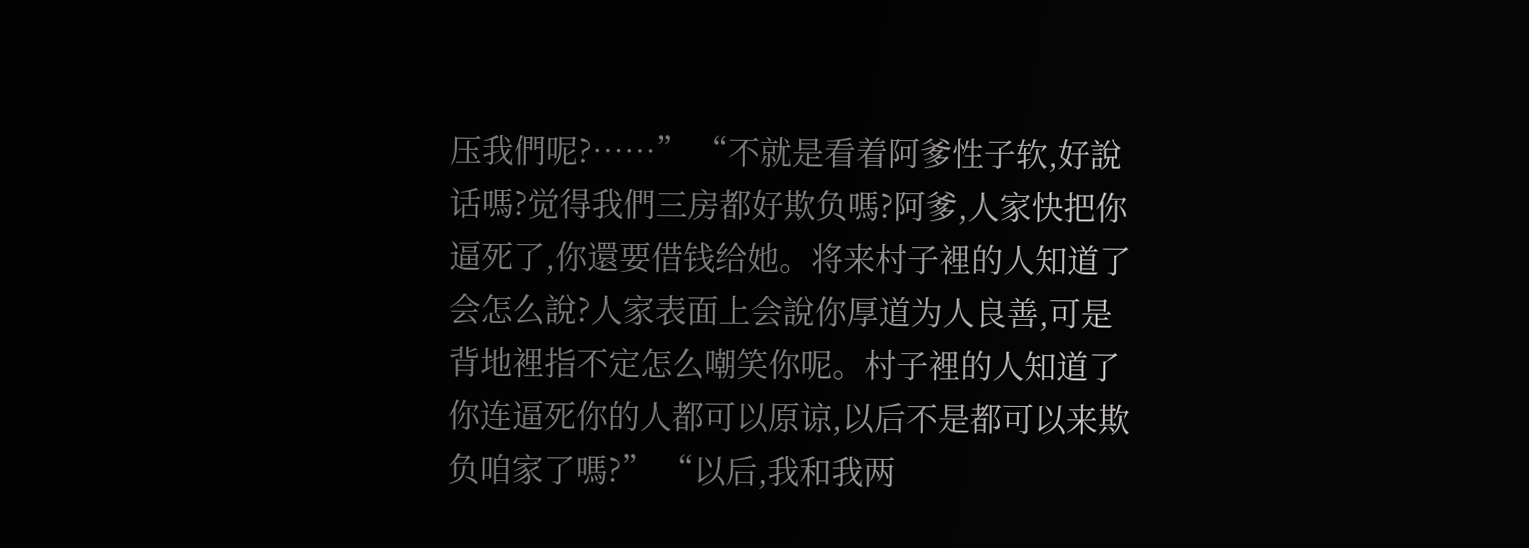压我們呢?……” “不就是看着阿爹性子软,好說话嗎?觉得我們三房都好欺负嗎?阿爹,人家快把你逼死了,你還要借钱给她。将来村子裡的人知道了会怎么說?人家表面上会說你厚道为人良善,可是背地裡指不定怎么嘲笑你呢。村子裡的人知道了你连逼死你的人都可以原谅,以后不是都可以来欺负咱家了嗎?” “以后,我和我两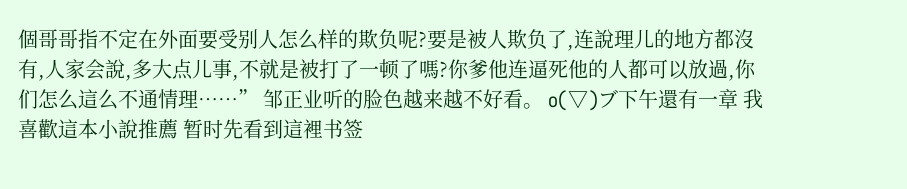個哥哥指不定在外面要受别人怎么样的欺负呢?要是被人欺负了,连說理儿的地方都沒有,人家会說,多大点儿事,不就是被打了一顿了嗎?你爹他连逼死他的人都可以放過,你们怎么這么不通情理……” 邹正业听的脸色越来越不好看。 o(▽)ブ下午還有一章 我喜歡這本小說推薦 暂时先看到這裡书签